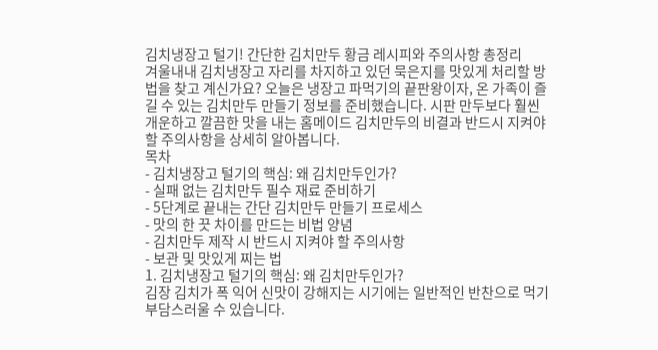김치냉장고 털기! 간단한 김치만두 황금 레시피와 주의사항 총정리
겨울내내 김치냉장고 자리를 차지하고 있던 묵은지를 맛있게 처리할 방법을 찾고 계신가요? 오늘은 냉장고 파먹기의 끝판왕이자, 온 가족이 즐길 수 있는 김치만두 만들기 정보를 준비했습니다. 시판 만두보다 훨씬 개운하고 깔끔한 맛을 내는 홈메이드 김치만두의 비결과 반드시 지켜야 할 주의사항을 상세히 알아봅니다.
목차
- 김치냉장고 털기의 핵심: 왜 김치만두인가?
- 실패 없는 김치만두 필수 재료 준비하기
- 5단계로 끝내는 간단 김치만두 만들기 프로세스
- 맛의 한 끗 차이를 만드는 비법 양념
- 김치만두 제작 시 반드시 지켜야 할 주의사항
- 보관 및 맛있게 찌는 법
1. 김치냉장고 털기의 핵심: 왜 김치만두인가?
김장 김치가 폭 익어 신맛이 강해지는 시기에는 일반적인 반찬으로 먹기 부담스러울 수 있습니다.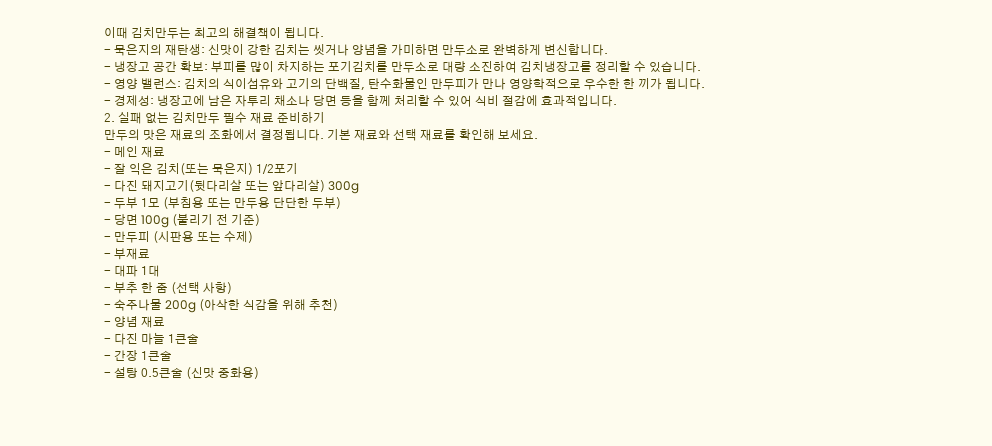이때 김치만두는 최고의 해결책이 됩니다.
- 묵은지의 재탄생: 신맛이 강한 김치는 씻거나 양념을 가미하면 만두소로 완벽하게 변신합니다.
- 냉장고 공간 확보: 부피를 많이 차지하는 포기김치를 만두소로 대량 소진하여 김치냉장고를 정리할 수 있습니다.
- 영양 밸런스: 김치의 식이섬유와 고기의 단백질, 탄수화물인 만두피가 만나 영양학적으로 우수한 한 끼가 됩니다.
- 경제성: 냉장고에 남은 자투리 채소나 당면 등을 함께 처리할 수 있어 식비 절감에 효과적입니다.
2. 실패 없는 김치만두 필수 재료 준비하기
만두의 맛은 재료의 조화에서 결정됩니다. 기본 재료와 선택 재료를 확인해 보세요.
- 메인 재료
- 잘 익은 김치(또는 묵은지) 1/2포기
- 다진 돼지고기(뒷다리살 또는 앞다리살) 300g
- 두부 1모 (부침용 또는 만두용 단단한 두부)
- 당면 100g (불리기 전 기준)
- 만두피 (시판용 또는 수제)
- 부재료
- 대파 1대
- 부추 한 줌 (선택 사항)
- 숙주나물 200g (아삭한 식감을 위해 추천)
- 양념 재료
- 다진 마늘 1큰술
- 간장 1큰술
- 설탕 0.5큰술 (신맛 중화용)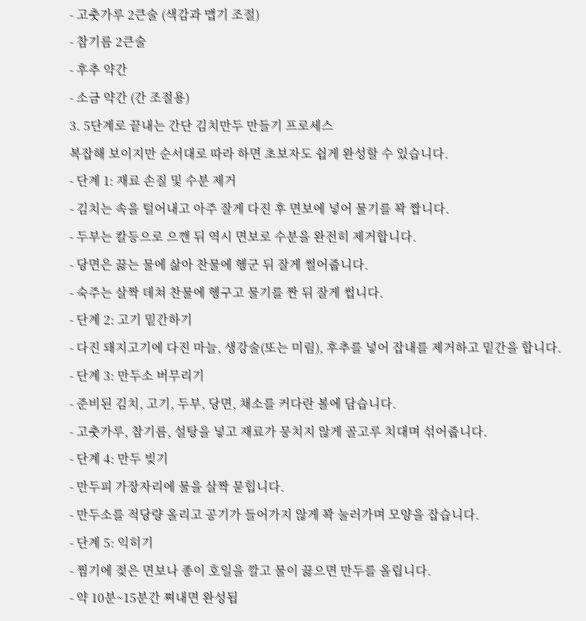- 고춧가루 2큰술 (색감과 맵기 조절)
- 참기름 2큰술
- 후추 약간
- 소금 약간 (간 조절용)
3. 5단계로 끝내는 간단 김치만두 만들기 프로세스
복잡해 보이지만 순서대로 따라 하면 초보자도 쉽게 완성할 수 있습니다.
- 단계 1: 재료 손질 및 수분 제거
- 김치는 속을 털어내고 아주 잘게 다진 후 면보에 넣어 물기를 꽉 짭니다.
- 두부는 칼등으로 으깬 뒤 역시 면보로 수분을 완전히 제거합니다.
- 당면은 끓는 물에 삶아 찬물에 헹군 뒤 잘게 썰어줍니다.
- 숙주는 살짝 데쳐 찬물에 헹구고 물기를 짠 뒤 잘게 썹니다.
- 단계 2: 고기 밑간하기
- 다진 돼지고기에 다진 마늘, 생강술(또는 미림), 후추를 넣어 잡내를 제거하고 밑간을 합니다.
- 단계 3: 만두소 버무리기
- 준비된 김치, 고기, 두부, 당면, 채소를 커다란 볼에 담습니다.
- 고춧가루, 참기름, 설탕을 넣고 재료가 뭉치지 않게 골고루 치대며 섞어줍니다.
- 단계 4: 만두 빚기
- 만두피 가장자리에 물을 살짝 묻힙니다.
- 만두소를 적당량 올리고 공기가 들어가지 않게 꽉 눌러가며 모양을 잡습니다.
- 단계 5: 익히기
- 찜기에 젖은 면보나 종이 호일을 깔고 물이 끓으면 만두를 올립니다.
- 약 10분~15분간 쪄내면 완성됩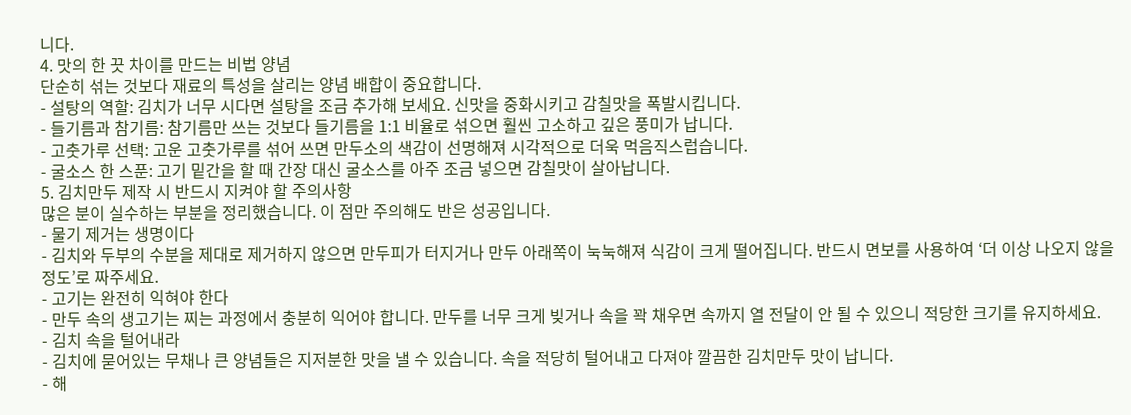니다.
4. 맛의 한 끗 차이를 만드는 비법 양념
단순히 섞는 것보다 재료의 특성을 살리는 양념 배합이 중요합니다.
- 설탕의 역할: 김치가 너무 시다면 설탕을 조금 추가해 보세요. 신맛을 중화시키고 감칠맛을 폭발시킵니다.
- 들기름과 참기름: 참기름만 쓰는 것보다 들기름을 1:1 비율로 섞으면 훨씬 고소하고 깊은 풍미가 납니다.
- 고춧가루 선택: 고운 고춧가루를 섞어 쓰면 만두소의 색감이 선명해져 시각적으로 더욱 먹음직스럽습니다.
- 굴소스 한 스푼: 고기 밑간을 할 때 간장 대신 굴소스를 아주 조금 넣으면 감칠맛이 살아납니다.
5. 김치만두 제작 시 반드시 지켜야 할 주의사항
많은 분이 실수하는 부분을 정리했습니다. 이 점만 주의해도 반은 성공입니다.
- 물기 제거는 생명이다
- 김치와 두부의 수분을 제대로 제거하지 않으면 만두피가 터지거나 만두 아래쪽이 눅눅해져 식감이 크게 떨어집니다. 반드시 면보를 사용하여 ‘더 이상 나오지 않을 정도’로 짜주세요.
- 고기는 완전히 익혀야 한다
- 만두 속의 생고기는 찌는 과정에서 충분히 익어야 합니다. 만두를 너무 크게 빚거나 속을 꽉 채우면 속까지 열 전달이 안 될 수 있으니 적당한 크기를 유지하세요.
- 김치 속을 털어내라
- 김치에 묻어있는 무채나 큰 양념들은 지저분한 맛을 낼 수 있습니다. 속을 적당히 털어내고 다져야 깔끔한 김치만두 맛이 납니다.
- 해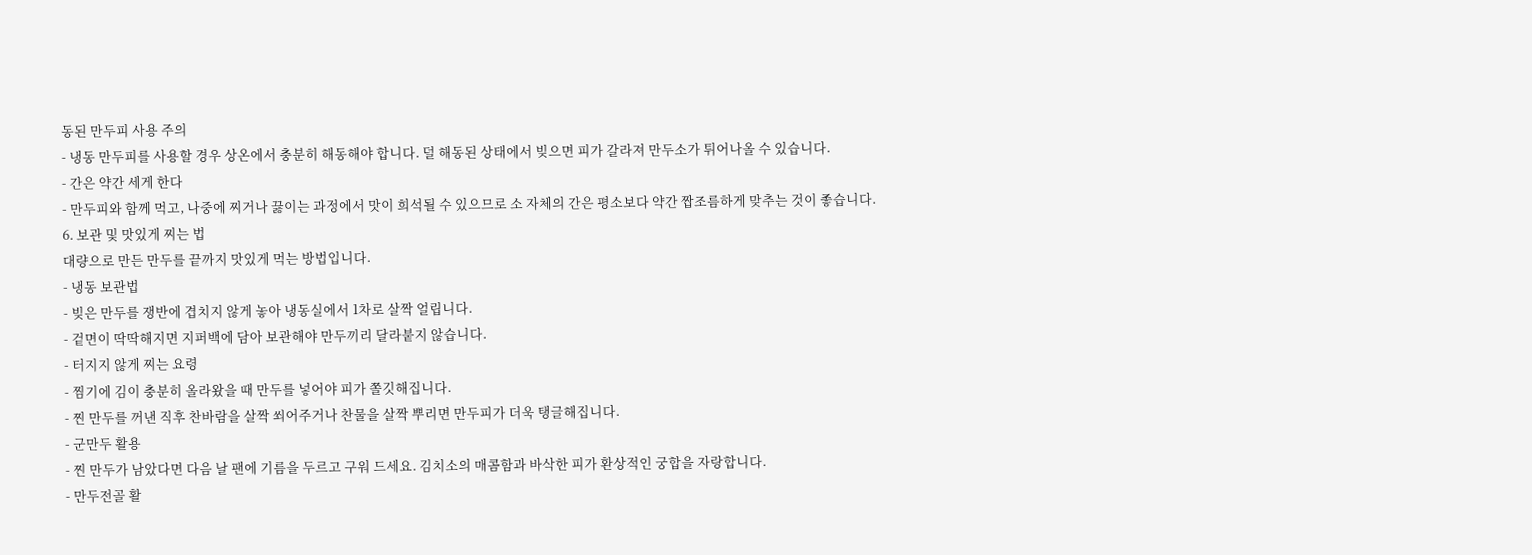동된 만두피 사용 주의
- 냉동 만두피를 사용할 경우 상온에서 충분히 해동해야 합니다. 덜 해동된 상태에서 빚으면 피가 갈라져 만두소가 튀어나올 수 있습니다.
- 간은 약간 세게 한다
- 만두피와 함께 먹고, 나중에 찌거나 끓이는 과정에서 맛이 희석될 수 있으므로 소 자체의 간은 평소보다 약간 짭조름하게 맞추는 것이 좋습니다.
6. 보관 및 맛있게 찌는 법
대량으로 만든 만두를 끝까지 맛있게 먹는 방법입니다.
- 냉동 보관법
- 빚은 만두를 쟁반에 겹치지 않게 놓아 냉동실에서 1차로 살짝 얼립니다.
- 겉면이 딱딱해지면 지퍼백에 담아 보관해야 만두끼리 달라붙지 않습니다.
- 터지지 않게 찌는 요령
- 찜기에 김이 충분히 올라왔을 때 만두를 넣어야 피가 쫄깃해집니다.
- 찐 만두를 꺼낸 직후 찬바람을 살짝 쐬어주거나 찬물을 살짝 뿌리면 만두피가 더욱 탱글해집니다.
- 군만두 활용
- 찐 만두가 남았다면 다음 날 팬에 기름을 두르고 구워 드세요. 김치소의 매콤함과 바삭한 피가 환상적인 궁합을 자랑합니다.
- 만두전골 활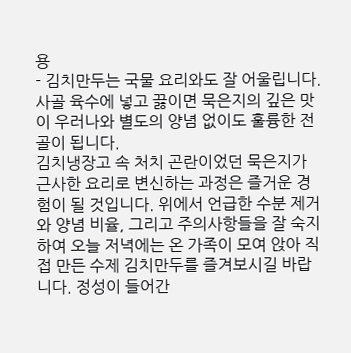용
- 김치만두는 국물 요리와도 잘 어울립니다. 사골 육수에 넣고 끓이면 묵은지의 깊은 맛이 우러나와 별도의 양념 없이도 훌륭한 전골이 됩니다.
김치냉장고 속 처치 곤란이었던 묵은지가 근사한 요리로 변신하는 과정은 즐거운 경험이 될 것입니다. 위에서 언급한 수분 제거와 양념 비율, 그리고 주의사항들을 잘 숙지하여 오늘 저녁에는 온 가족이 모여 앉아 직접 만든 수제 김치만두를 즐겨보시길 바랍니다. 정성이 들어간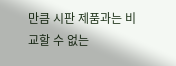만큼 시판 제품과는 비교할 수 없는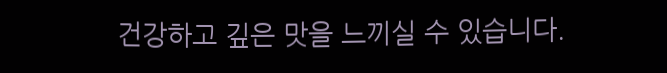건강하고 깊은 맛을 느끼실 수 있습니다.